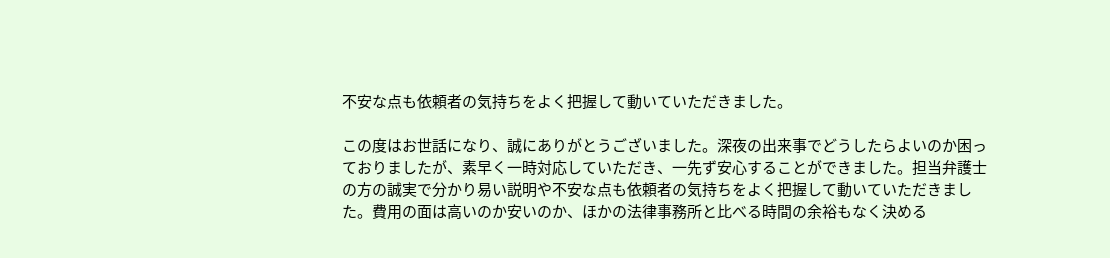不安な点も依頼者の気持ちをよく把握して動いていただきました。

この度はお世話になり、誠にありがとうございました。深夜の出来事でどうしたらよいのか困っておりましたが、素早く一時対応していただき、一先ず安心することができました。担当弁護士の方の誠実で分かり易い説明や不安な点も依頼者の気持ちをよく把握して動いていただきました。費用の面は高いのか安いのか、ほかの法律事務所と比べる時間の余裕もなく決める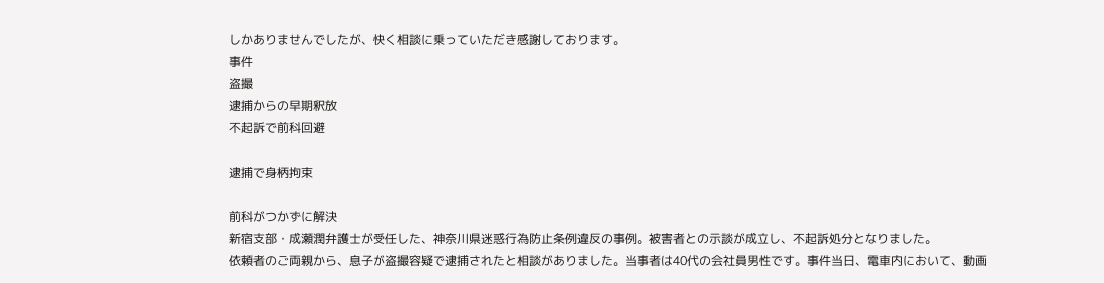しかありませんでしたが、快く相談に乗っていただき感謝しております。
事件
盗撮
逮捕からの早期釈放
不起訴で前科回避

逮捕で身柄拘束

前科がつかずに解決
新宿支部・成瀬潤弁護士が受任した、神奈川県迷惑行為防止条例違反の事例。被害者との示談が成立し、不起訴処分となりました。
依頼者のご両親から、息子が盗撮容疑で逮捕されたと相談がありました。当事者は40代の会社員男性です。事件当日、電車内において、動画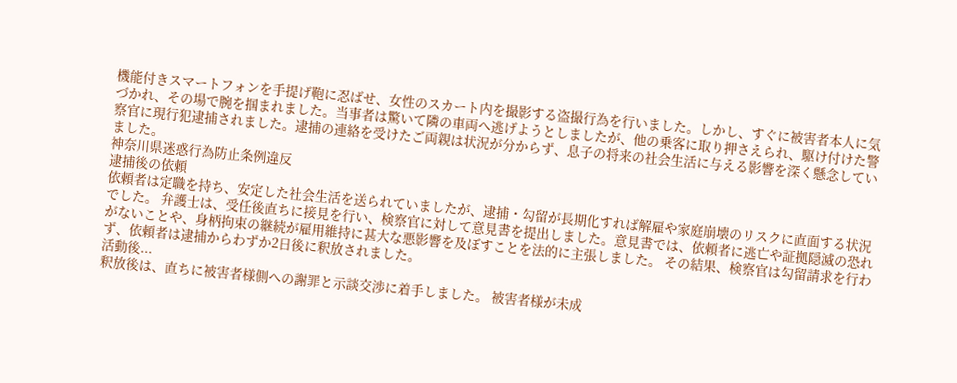機能付きスマートフォンを手提げ鞄に忍ばせ、女性のスカート内を撮影する盗撮行為を行いました。しかし、すぐに被害者本人に気づかれ、その場で腕を掴まれました。当事者は驚いて隣の車両へ逃げようとしましたが、他の乗客に取り押さえられ、駆け付けた警察官に現行犯逮捕されました。逮捕の連絡を受けたご両親は状況が分からず、息子の将来の社会生活に与える影響を深く懸念していました。
神奈川県迷惑行為防止条例違反
逮捕後の依頼
依頼者は定職を持ち、安定した社会生活を送られていましたが、逮捕・勾留が長期化すれば解雇や家庭崩壊のリスクに直面する状況でした。 弁護士は、受任後直ちに接見を行い、検察官に対して意見書を提出しました。意見書では、依頼者に逃亡や証拠隠滅の恐れがないことや、身柄拘束の継続が雇用維持に甚大な悪影響を及ぼすことを法的に主張しました。 その結果、検察官は勾留請求を行わず、依頼者は逮捕からわずか2日後に釈放されました。
活動後...
釈放後は、直ちに被害者様側への謝罪と示談交渉に着手しました。 被害者様が未成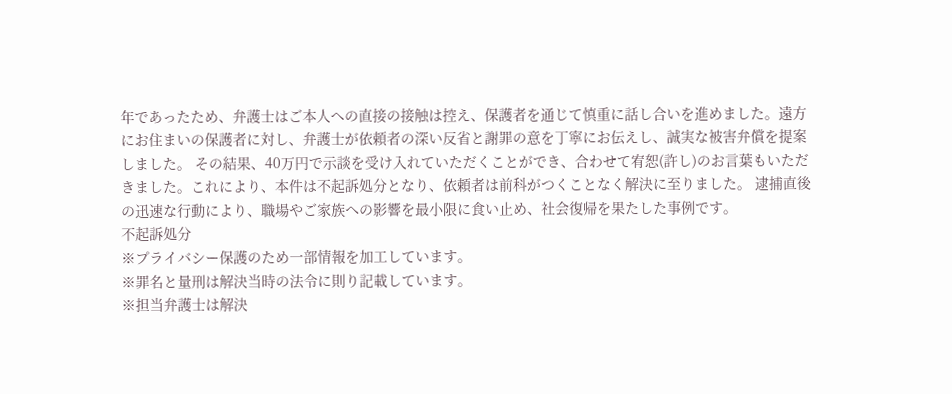年であったため、弁護士はご本人への直接の接触は控え、保護者を通じて慎重に話し合いを進めました。遠方にお住まいの保護者に対し、弁護士が依頼者の深い反省と謝罪の意を丁寧にお伝えし、誠実な被害弁償を提案しました。 その結果、40万円で示談を受け入れていただくことができ、合わせて宥恕(許し)のお言葉もいただきました。これにより、本件は不起訴処分となり、依頼者は前科がつくことなく解決に至りました。 逮捕直後の迅速な行動により、職場やご家族への影響を最小限に食い止め、社会復帰を果たした事例です。
不起訴処分
※プライバシー保護のため一部情報を加工しています。
※罪名と量刑は解決当時の法令に則り記載しています。
※担当弁護士は解決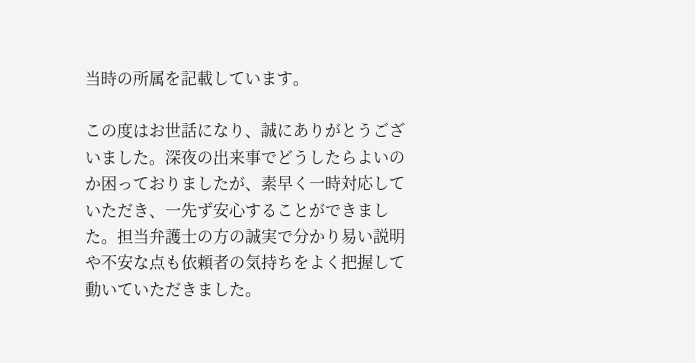当時の所属を記載しています。

この度はお世話になり、誠にありがとうございました。深夜の出来事でどうしたらよいのか困っておりましたが、素早く一時対応していただき、一先ず安心することができました。担当弁護士の方の誠実で分かり易い説明や不安な点も依頼者の気持ちをよく把握して動いていただきました。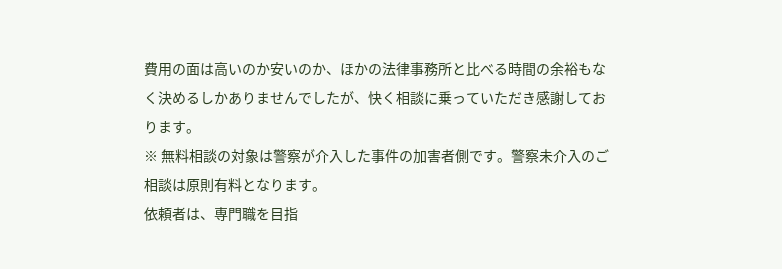費用の面は高いのか安いのか、ほかの法律事務所と比べる時間の余裕もなく決めるしかありませんでしたが、快く相談に乗っていただき感謝しております。
※ 無料相談の対象は警察が介入した事件の加害者側です。警察未介入のご相談は原則有料となります。
依頼者は、専門職を目指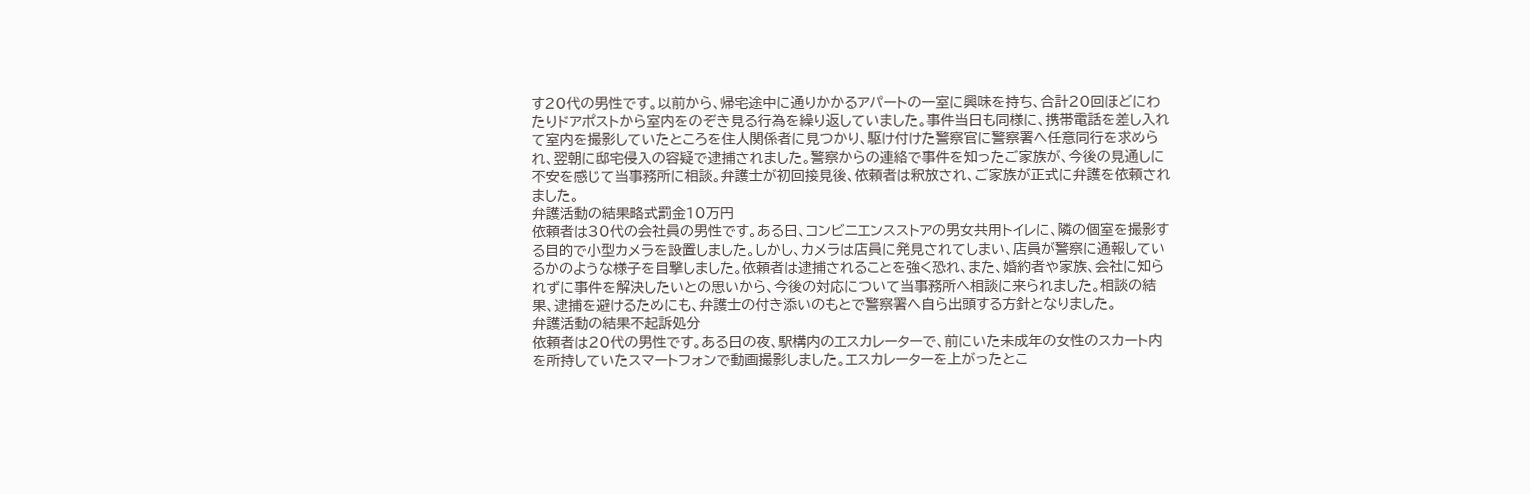す20代の男性です。以前から、帰宅途中に通りかかるアパートの一室に興味を持ち、合計20回ほどにわたりドアポストから室内をのぞき見る行為を繰り返していました。事件当日も同様に、携帯電話を差し入れて室内を撮影していたところを住人関係者に見つかり、駆け付けた警察官に警察署へ任意同行を求められ、翌朝に邸宅侵入の容疑で逮捕されました。警察からの連絡で事件を知ったご家族が、今後の見通しに不安を感じて当事務所に相談。弁護士が初回接見後、依頼者は釈放され、ご家族が正式に弁護を依頼されました。
弁護活動の結果略式罰金10万円
依頼者は30代の会社員の男性です。ある日、コンビニエンスストアの男女共用トイレに、隣の個室を撮影する目的で小型カメラを設置しました。しかし、カメラは店員に発見されてしまい、店員が警察に通報しているかのような様子を目撃しました。依頼者は逮捕されることを強く恐れ、また、婚約者や家族、会社に知られずに事件を解決したいとの思いから、今後の対応について当事務所へ相談に来られました。相談の結果、逮捕を避けるためにも、弁護士の付き添いのもとで警察署へ自ら出頭する方針となりました。
弁護活動の結果不起訴処分
依頼者は20代の男性です。ある日の夜、駅構内のエスカレーターで、前にいた未成年の女性のスカート内を所持していたスマートフォンで動画撮影しました。エスカレーターを上がったとこ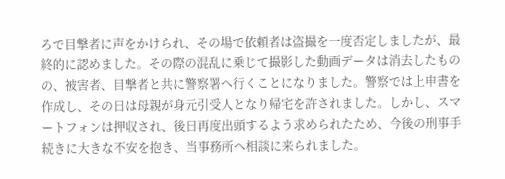ろで目撃者に声をかけられ、その場で依頼者は盗撮を一度否定しましたが、最終的に認めました。その際の混乱に乗じて撮影した動画データは消去したものの、被害者、目撃者と共に警察署へ行くことになりました。警察では上申書を作成し、その日は母親が身元引受人となり帰宅を許されました。しかし、スマートフォンは押収され、後日再度出頭するよう求められたため、今後の刑事手続きに大きな不安を抱き、当事務所へ相談に来られました。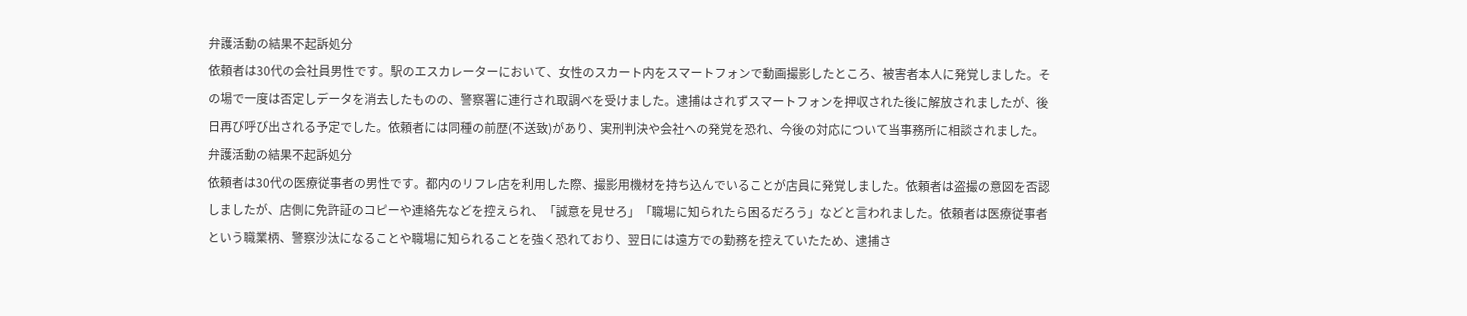弁護活動の結果不起訴処分
依頼者は30代の会社員男性です。駅のエスカレーターにおいて、女性のスカート内をスマートフォンで動画撮影したところ、被害者本人に発覚しました。その場で一度は否定しデータを消去したものの、警察署に連行され取調べを受けました。逮捕はされずスマートフォンを押収された後に解放されましたが、後日再び呼び出される予定でした。依頼者には同種の前歴(不送致)があり、実刑判決や会社への発覚を恐れ、今後の対応について当事務所に相談されました。
弁護活動の結果不起訴処分
依頼者は30代の医療従事者の男性です。都内のリフレ店を利用した際、撮影用機材を持ち込んでいることが店員に発覚しました。依頼者は盗撮の意図を否認しましたが、店側に免許証のコピーや連絡先などを控えられ、「誠意を見せろ」「職場に知られたら困るだろう」などと言われました。依頼者は医療従事者という職業柄、警察沙汰になることや職場に知られることを強く恐れており、翌日には遠方での勤務を控えていたため、逮捕さ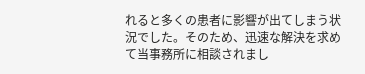れると多くの患者に影響が出てしまう状況でした。そのため、迅速な解決を求めて当事務所に相談されまし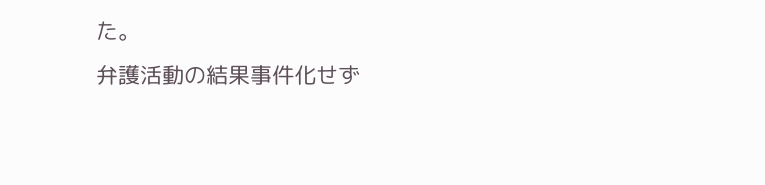た。
弁護活動の結果事件化せず